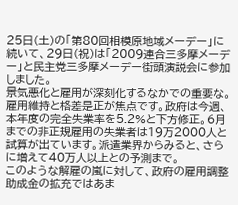25日(土)の「第80回相模原地域メーデー」に続いて、29日(祝)は「2009連合三多摩メーデー」と民主党三多摩メーデー街頭演説会に参加しました。
景気悪化と雇用が深刻化するなかでの重要な。雇用維持と格差是正が焦点です。政府は今週、本年度の完全失業率を5.2%と下方修正。6月までの非正規雇用の失業者は19万2000人と試算が出ています。派遣業界からみると、さらに増えて40万人以上との予測まで。
このような解雇の嵐に対して、政府の雇用調整助成金の拡充ではあま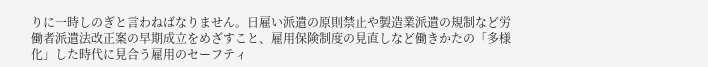りに一時しのぎと言わねばなりません。日雇い派遣の原則禁止や製造業派遣の規制など労働者派遣法改正案の早期成立をめざすこと、雇用保険制度の見直しなど働きかたの「多様化」した時代に見合う雇用のセーフティ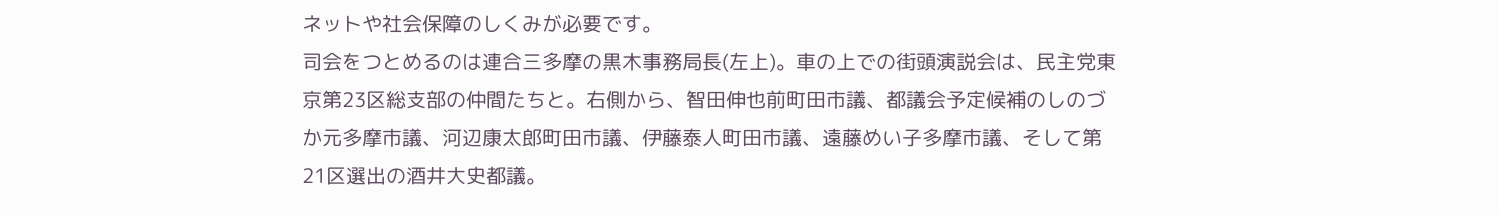ネットや社会保障のしくみが必要です。
司会をつとめるのは連合三多摩の黒木事務局長(左上)。車の上での街頭演説会は、民主党東京第23区総支部の仲間たちと。右側から、智田伸也前町田市議、都議会予定候補のしのづか元多摩市議、河辺康太郎町田市議、伊藤泰人町田市議、遠藤めい子多摩市議、そして第21区選出の酒井大史都議。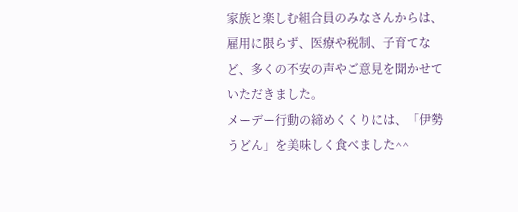家族と楽しむ組合員のみなさんからは、雇用に限らず、医療や税制、子育てなど、多くの不安の声やご意見を聞かせていただきました。
メーデー行動の締めくくりには、「伊勢うどん」を美味しく食べました^^